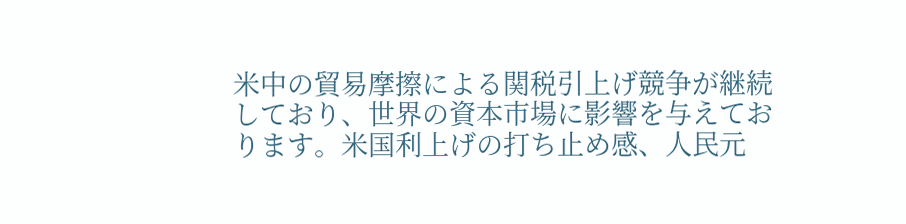米中の貿易摩擦による関税引上げ競争が継続しており、世界の資本市場に影響を与えております。米国利上げの打ち止め感、人民元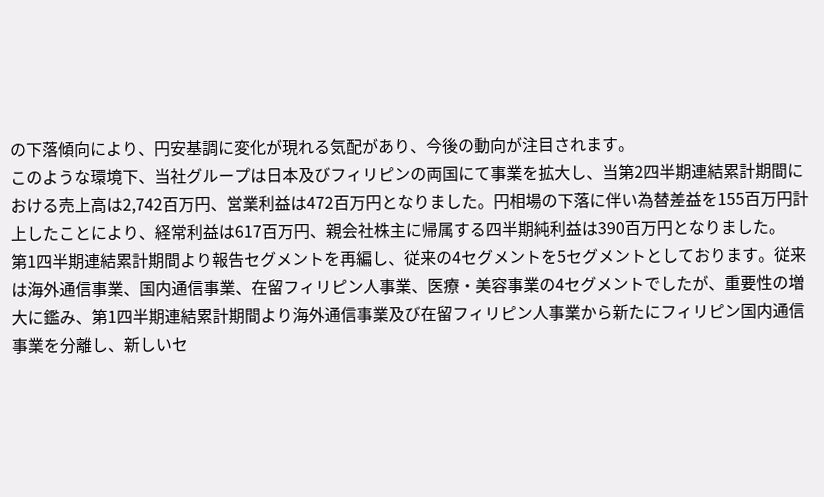の下落傾向により、円安基調に変化が現れる気配があり、今後の動向が注目されます。
このような環境下、当社グループは日本及びフィリピンの両国にて事業を拡大し、当第2四半期連結累計期間における売上高は2,742百万円、営業利益は472百万円となりました。円相場の下落に伴い為替差益を155百万円計上したことにより、経常利益は617百万円、親会社株主に帰属する四半期純利益は390百万円となりました。
第1四半期連結累計期間より報告セグメントを再編し、従来の4セグメントを5セグメントとしております。従来は海外通信事業、国内通信事業、在留フィリピン人事業、医療・美容事業の4セグメントでしたが、重要性の増大に鑑み、第1四半期連結累計期間より海外通信事業及び在留フィリピン人事業から新たにフィリピン国内通信事業を分離し、新しいセ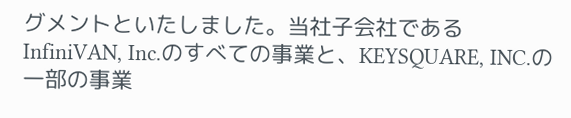グメントといたしました。当社子会社であるInfiniVAN, Inc.のすべての事業と、KEYSQUARE, INC.の一部の事業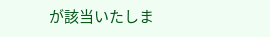が該当いたしま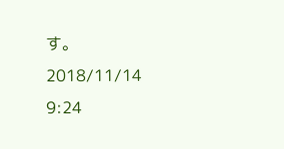す。
2018/11/14 9:24